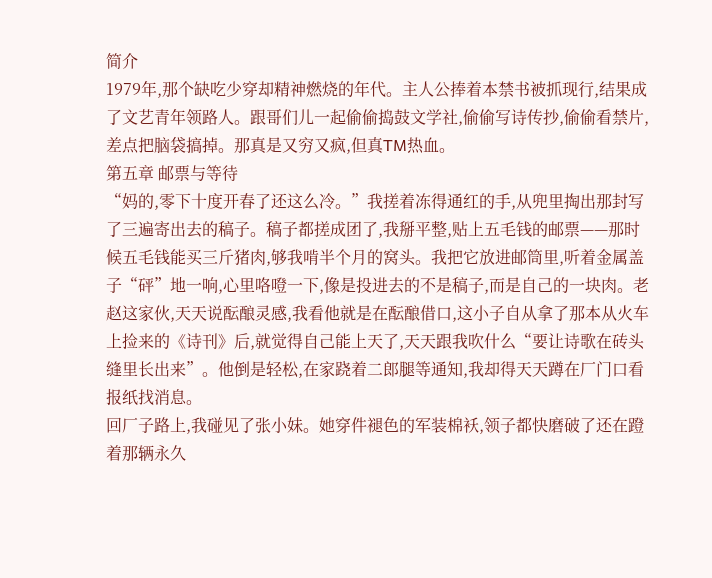简介
1979年,那个缺吃少穿却精神燃烧的年代。主人公捧着本禁书被抓现行,结果成了文艺青年领路人。跟哥们儿一起偷偷捣鼓文学社,偷偷写诗传抄,偷偷看禁片,差点把脑袋搞掉。那真是又穷又疯,但真TM热血。
第五章 邮票与等待
“妈的,零下十度开春了还这么冷。”我搓着冻得通红的手,从兜里掏出那封写了三遍寄出去的稿子。稿子都搓成团了,我掰平整,贴上五毛钱的邮票——那时候五毛钱能买三斤猪肉,够我啃半个月的窝头。我把它放进邮筒里,听着金属盖子“砰”地一响,心里咯噔一下,像是投进去的不是稿子,而是自己的一块肉。老赵这家伙,天天说酝酿灵感,我看他就是在酝酿借口,这小子自从拿了那本从火车上捡来的《诗刊》后,就觉得自己能上天了,天天跟我吹什么“要让诗歌在砖头缝里长出来”。他倒是轻松,在家跷着二郎腿等通知,我却得天天蹲在厂门口看报纸找消息。
回厂子路上,我碰见了张小妹。她穿件褪色的军装棉袄,领子都快磨破了还在蹬着那辆永久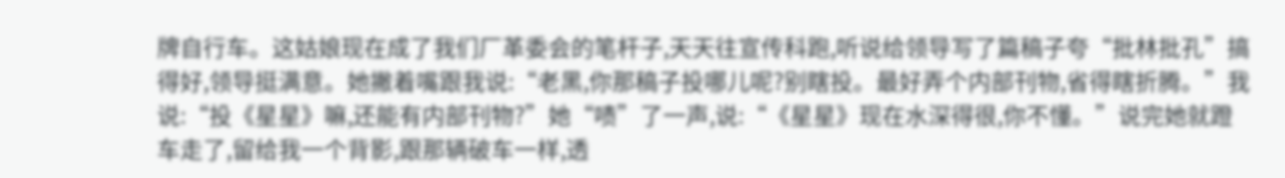牌自行车。这姑娘现在成了我们厂革委会的笔杆子,天天往宣传科跑,听说给领导写了篇稿子夸“批林批孔”搞得好,领导挺满意。她撇着嘴跟我说:“老黑,你那稿子投哪儿呢?别瞎投。最好弄个内部刊物,省得瞎折腾。”我说:“投《星星》嘛,还能有内部刊物?”她“啧”了一声,说:“《星星》现在水深得很,你不懂。”说完她就蹬车走了,留给我一个背影,跟那辆破车一样,透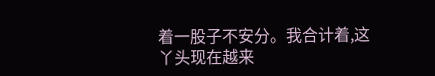着一股子不安分。我合计着,这丫头现在越来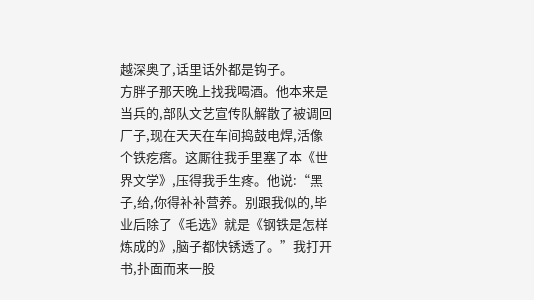越深奥了,话里话外都是钩子。
方胖子那天晚上找我喝酒。他本来是当兵的,部队文艺宣传队解散了被调回厂子,现在天天在车间捣鼓电焊,活像个铁疙瘩。这厮往我手里塞了本《世界文学》,压得我手生疼。他说:“黑子,给,你得补补营养。别跟我似的,毕业后除了《毛选》就是《钢铁是怎样炼成的》,脑子都快锈透了。”我打开书,扑面而来一股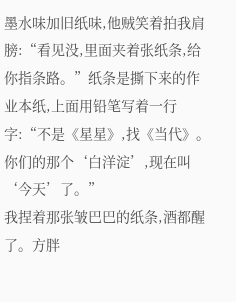墨水味加旧纸味,他贼笑着拍我肩膀:“看见没,里面夹着张纸条,给你指条路。”纸条是撕下来的作业本纸,上面用铅笔写着一行字:“不是《星星》,找《当代》。你们的那个‘白洋淀’,现在叫‘今天’了。”
我捏着那张皱巴巴的纸条,酒都醒了。方胖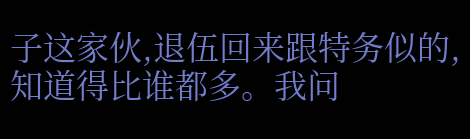子这家伙,退伍回来跟特务似的,知道得比谁都多。我问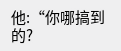他:“你哪搞到的?